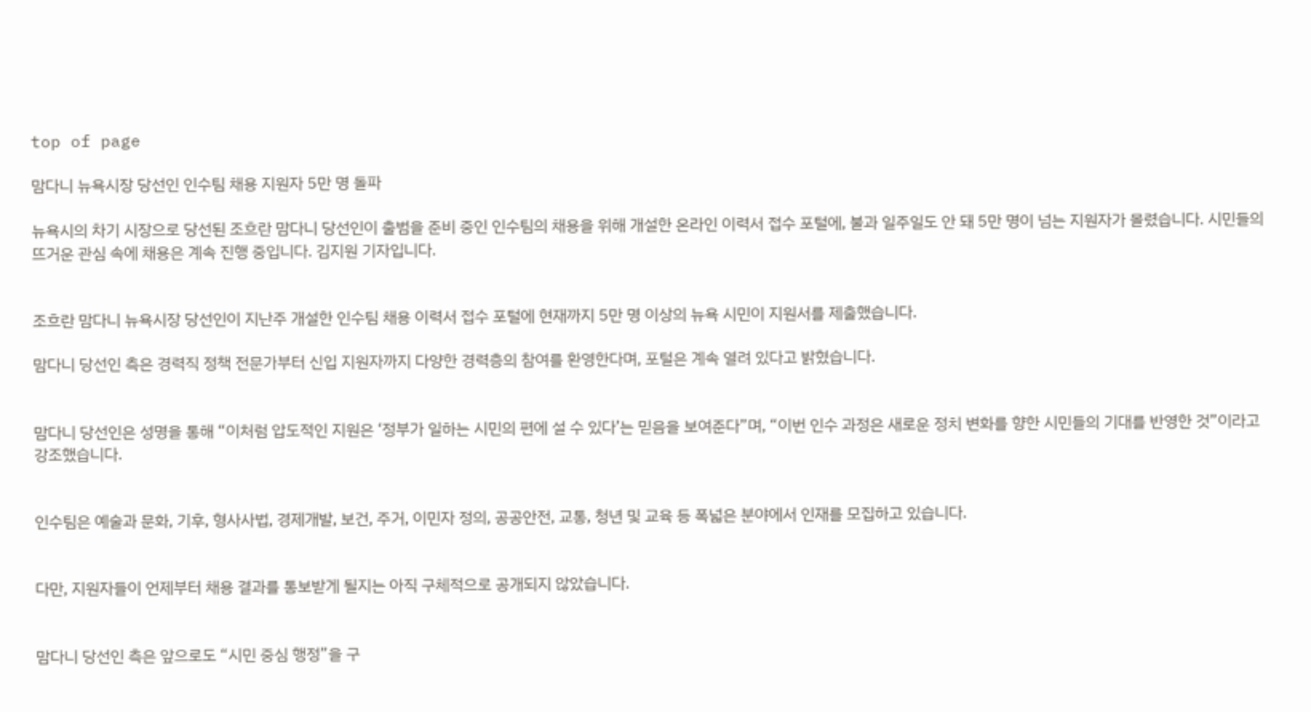top of page

맘다니 뉴욕시장 당선인 인수팀 채용 지원자 5만 명 돌파

뉴욕시의 차기 시장으로 당선된 조흐란 맘다니 당선인이 출범을 준비 중인 인수팀의 채용을 위해 개설한 온라인 이력서 접수 포털에, 불과 일주일도 안 돼 5만 명이 넘는 지원자가 몰렸습니다. 시민들의 뜨거운 관심 속에 채용은 계속 진행 중입니다. 김지원 기자입니다.


조흐란 맘다니 뉴욕시장 당선인이 지난주 개설한 인수팀 채용 이력서 접수 포털에 현재까지 5만 명 이상의 뉴욕 시민이 지원서를 제출했습니다.

맘다니 당선인 측은 경력직 정책 전문가부터 신입 지원자까지 다양한 경력층의 참여를 환영한다며, 포털은 계속 열려 있다고 밝혔습니다.


맘다니 당선인은 성명을 통해 “이처럼 압도적인 지원은 ‘정부가 일하는 시민의 편에 설 수 있다’는 믿음을 보여준다”며, “이번 인수 과정은 새로운 정치 변화를 향한 시민들의 기대를 반영한 것”이라고 강조했습니다.


인수팀은 예술과 문화, 기후, 형사사법, 경제개발, 보건, 주거, 이민자 정의, 공공안전, 교통, 청년 및 교육 등 폭넓은 분야에서 인재를 모집하고 있습니다.


다만, 지원자들이 언제부터 채용 결과를 통보받게 될지는 아직 구체적으로 공개되지 않았습니다.


맘다니 당선인 측은 앞으로도 “시민 중심 행정”을 구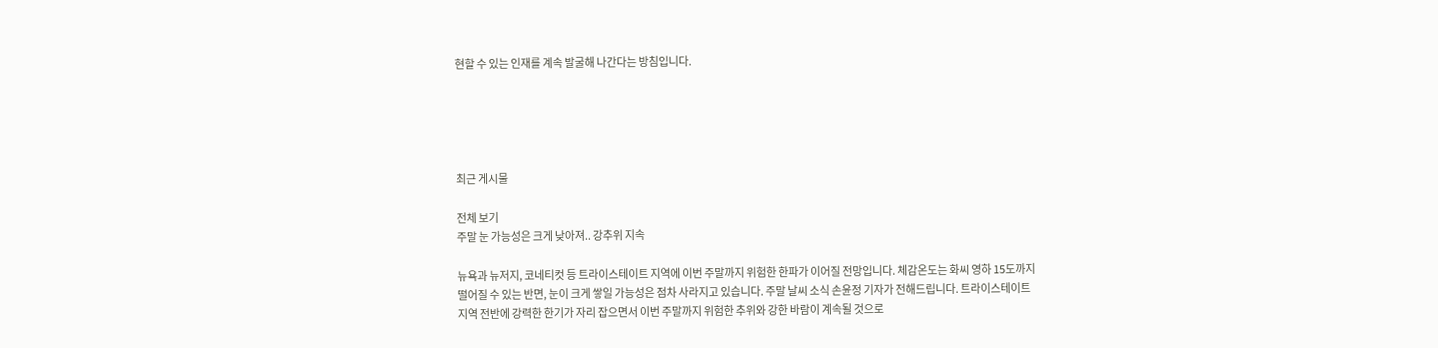현할 수 있는 인재를 계속 발굴해 나간다는 방침입니다.





최근 게시물

전체 보기
주말 눈 가능성은 크게 낮아져.. 강추위 지속

뉴욕과 뉴저지, 코네티컷 등 트라이스테이트 지역에 이번 주말까지 위험한 한파가 이어질 전망입니다. 체감온도는 화씨 영하 15도까지 떨어질 수 있는 반면, 눈이 크게 쌓일 가능성은 점차 사라지고 있습니다. 주말 날씨 소식 손윤정 기자가 전해드립니다. 트라이스테이트 지역 전반에 강력한 한기가 자리 잡으면서 이번 주말까지 위험한 추위와 강한 바람이 계속될 것으로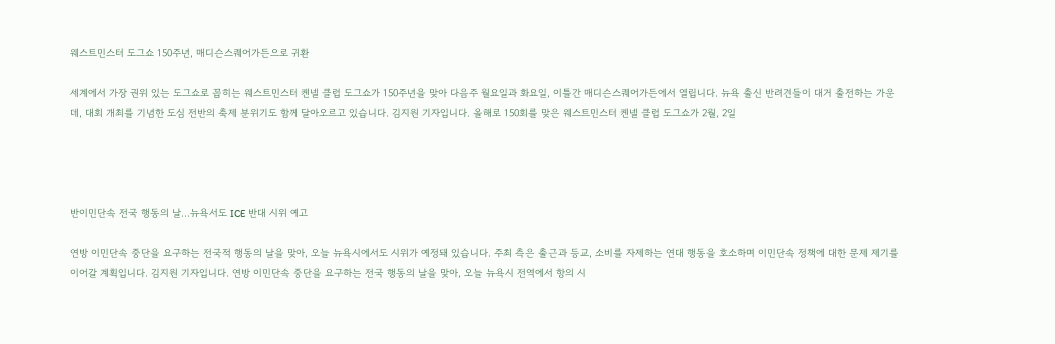웨스트민스터 도그쇼 150주년, 매디슨스퀘어가든으로 귀환

세계에서 가장 권위 있는 도그쇼로 꼽히는 웨스트민스터 켄넬 클럽 도그쇼가 150주년을 맞아 다음주 월요일과 화요일, 이틀간 매디슨스퀘어가든에서 열립니다. 뉴욕 출신 반려견들이 대거 출전하는 가운데, 대회 개최를 기념한 도심 전반의 축제 분위기도 함께 달아오르고 있습니다. 김지원 기자입니다. 올해로 150회를 맞은 웨스트민스터 켄넬 클럽 도그쇼가 2월, 2일




반이민단속 전국 행동의 날…뉴욕서도 ICE 반대 시위 예고

연방 이민단속 중단을 요구하는 전국적 행동의 날을 맞아, 오늘 뉴욕시에서도 시위가 예정돼 있습니다. 주최 측은 출근과 등교, 소비를 자제하는 연대 행동을 호소하며 이민단속 정책에 대한 문제 제기를 이어갈 계획입니다. 김지원 기자입니다. 연방 이민단속 중단을 요구하는 전국 행동의 날을 맞아, 오늘 뉴욕시 전역에서 항의 시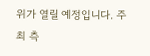위가 열릴 예정입니다. 주최 측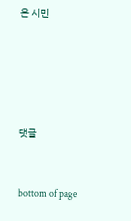은 시민





댓글


bottom of page